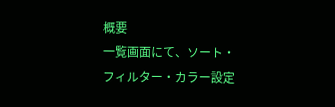概要
一覧画面にて、ソート・フィルター・カラー設定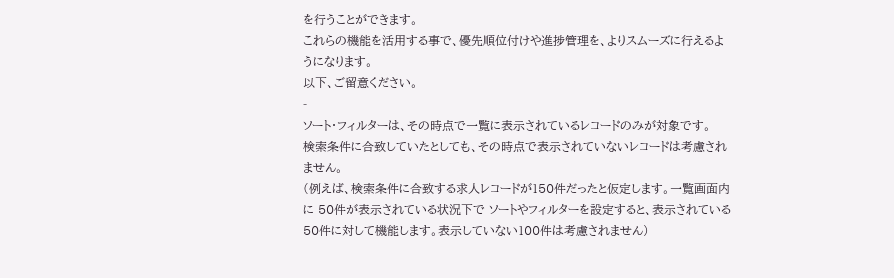を行うことができます。
これらの機能を活用する事で、優先順位付けや進捗管理を、よりスムーズに行えるようになります。
以下、ご留意ください。
-
ソート・フィルターは、その時点で一覧に表示されているレコードのみが対象です。
検索条件に合致していたとしても、その時点で表示されていないレコードは考慮されません。
(例えば、検索条件に合致する求人レコードが150件だったと仮定します。一覧画面内に 50件が表示されている状況下で ソートやフィルターを設定すると、表示されている50件に対して機能します。表示していない100件は考慮されません)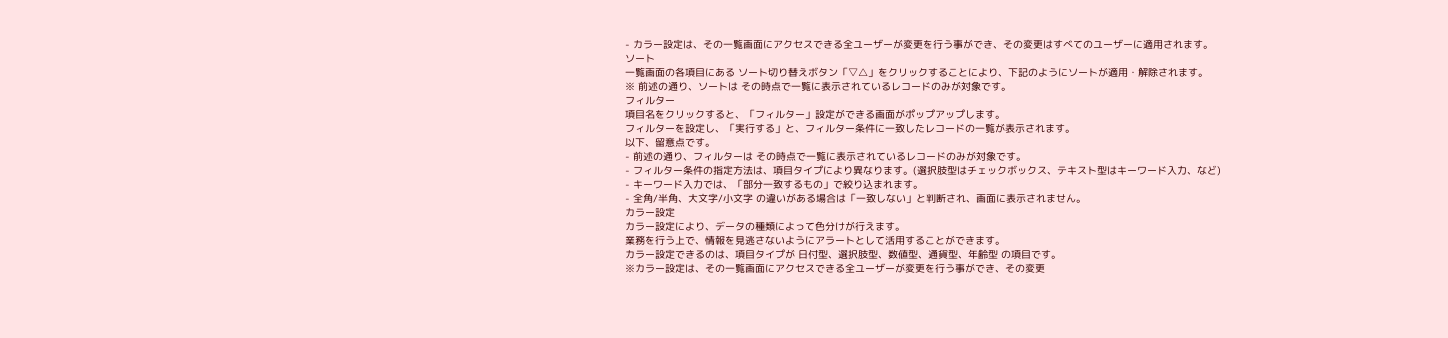- カラー設定は、その一覧画面にアクセスできる全ユーザーが変更を行う事ができ、その変更はすべてのユーザーに適用されます。
ソート
一覧画面の各項目にある ソート切り替えボタン「▽△」をクリックすることにより、下記のようにソートが適用・解除されます。
※ 前述の通り、ソートは その時点で一覧に表示されているレコードのみが対象です。
フィルター
項目名をクリックすると、「フィルター」設定ができる画面がポップアップします。
フィルターを設定し、「実行する」と、フィルター条件に一致したレコードの一覧が表示されます。
以下、留意点です。
- 前述の通り、フィルターは その時点で一覧に表示されているレコードのみが対象です。
- フィルター条件の指定方法は、項目タイプにより異なります。(選択肢型はチェックボックス、テキスト型はキーワード入力、など)
- キーワード入力では、「部分一致するもの」で絞り込まれます。
- 全角/半角、大文字/小文字 の違いがある場合は「一致しない」と判断され、画面に表示されません。
カラー設定
カラー設定により、データの種類によって色分けが行えます。
業務を行う上で、情報を見逃さないようにアラートとして活用することができます。
カラー設定できるのは、項目タイプが 日付型、選択肢型、数値型、通貨型、年齢型 の項目です。
※カラー設定は、その一覧画面にアクセスできる全ユーザーが変更を行う事ができ、その変更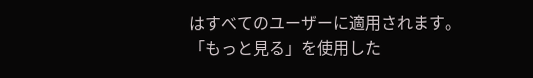はすべてのユーザーに適用されます。
「もっと見る」を使用した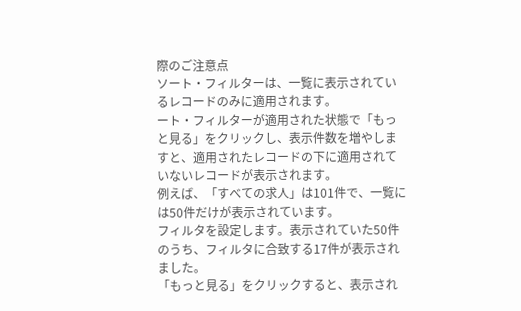際のご注意点
ソート・フィルターは、一覧に表示されているレコードのみに適用されます。
ート・フィルターが適用された状態で「もっと見る」をクリックし、表示件数を増やしますと、適用されたレコードの下に適用されていないレコードが表示されます。
例えば、「すべての求人」は101件で、一覧には50件だけが表示されています。
フィルタを設定します。表示されていた50件のうち、フィルタに合致する17件が表示されました。
「もっと見る」をクリックすると、表示され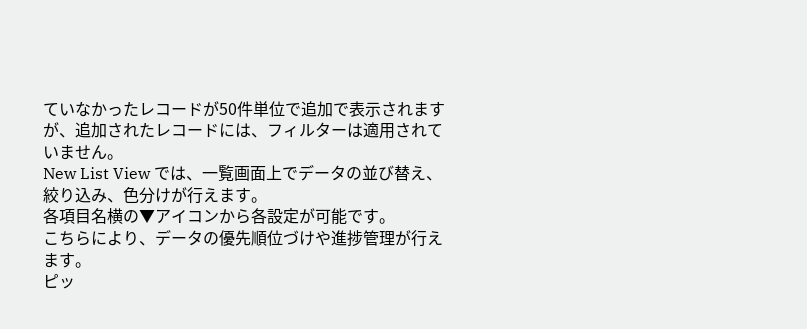ていなかったレコードが50件単位で追加で表示されますが、追加されたレコードには、フィルターは適用されていません。
New List View では、一覧画面上でデータの並び替え、絞り込み、色分けが行えます。
各項目名横の▼アイコンから各設定が可能です。
こちらにより、データの優先順位づけや進捗管理が行えます。
ピッ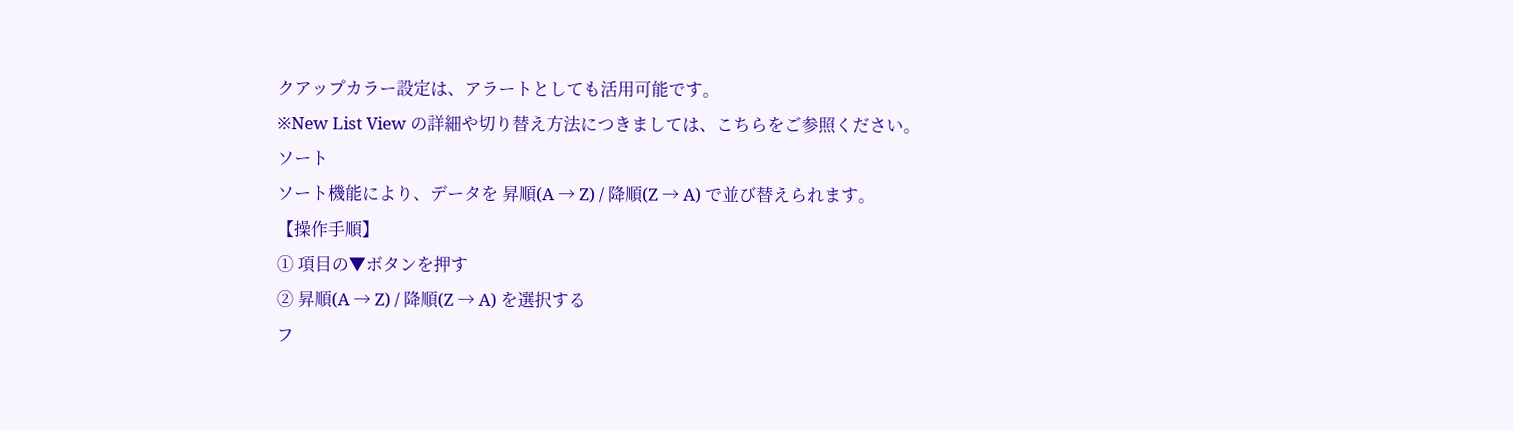クアップカラー設定は、アラートとしても活用可能です。
※New List View の詳細や切り替え方法につきましては、こちらをご参照ください。
ソート
ソート機能により、データを 昇順(A → Z) / 降順(Z → A) で並び替えられます。
【操作手順】
① 項目の▼ボタンを押す
② 昇順(A → Z) / 降順(Z → A) を選択する
フ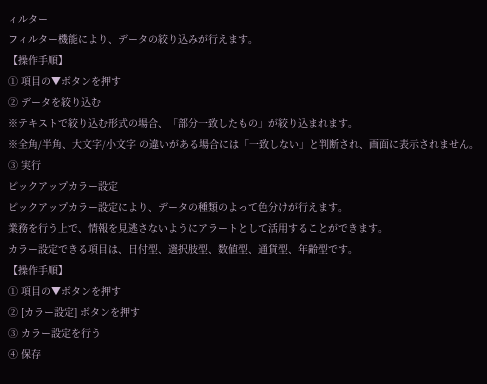ィルター
フィルター機能により、データの絞り込みが行えます。
【操作手順】
① 項目の▼ボタンを押す
② データを絞り込む
※テキストで絞り込む形式の場合、「部分一致したもの」が絞り込まれます。
※全角/半角、大文字/小文字 の違いがある場合には「一致しない」と判断され、画面に表示されません。
③ 実行
ピックアップカラー設定
ピックアップカラー設定により、データの種類のよって色分けが行えます。
業務を行う上で、情報を見逃さないようにアラートとして活用することができます。
カラー設定できる項目は、日付型、選択肢型、数値型、通貨型、年齢型です。
【操作手順】
① 項目の▼ボタンを押す
② [カラー設定] ボタンを押す
③ カラー設定を行う
④ 保存